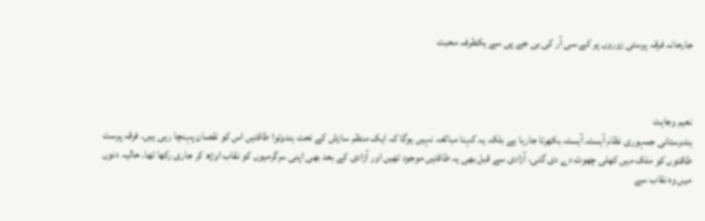جارحانہ فرقہ پرستی زوروں پر کے سی آر کی بی جے پی سے یکطرفہ محبت



نعیم وجاہت
ہندوستانی جمہوری نظام آہستہ آہستہ بکھرتا جارہا ہے بلکہ یہ کہنا مبالغہ نہیں ہوگا کہ ایک منظم سازش کے تحت ہندوتوا طاقتیں اس کو نقصان پہنچا رہی ہیں۔ فرقہ پرست طاقتوں کو ملک میں کھلی چھوٹ دے دی گئی، آزادی سے قبل بھی یہ طاقتیں موجود تھیں اور آزادی کے بعد بھی اپنی سرگرمیوں کو نقاب اوڑھ کر جاری رکھا تھا۔ حالیہ دنوں میں وہ نقاب سے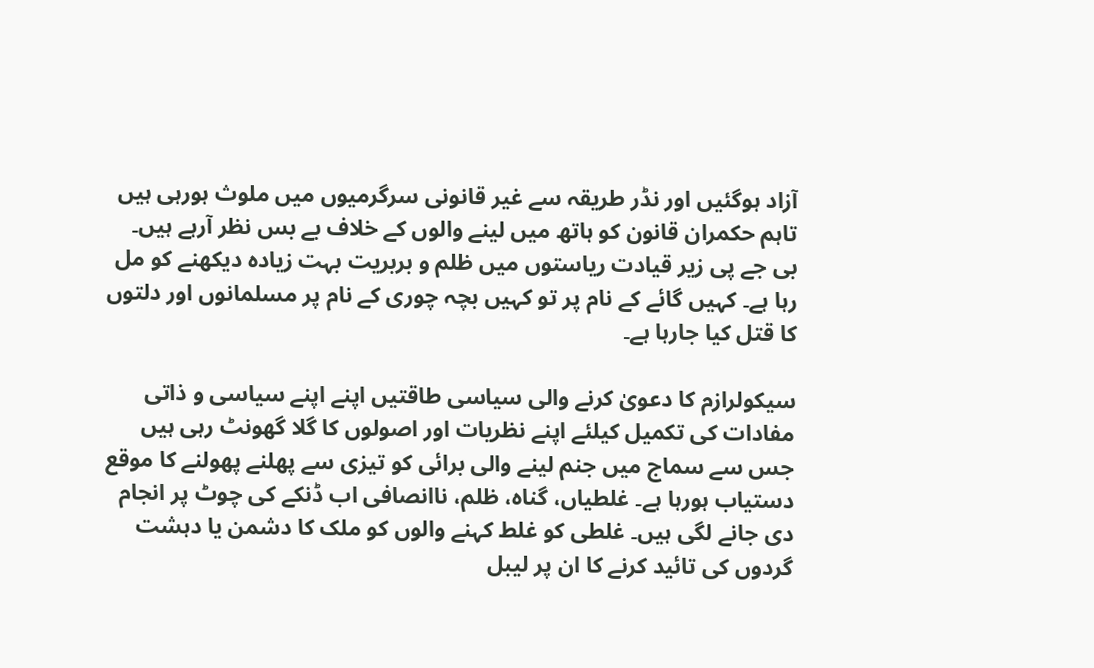آزاد ہوگئیں اور نڈر طریقہ سے غیر قانونی سرگرمیوں میں ملوث ہورہی ہیں تاہم حکمران قانون کو ہاتھ میں لینے والوں کے خلاف بے بس نظر آرہے ہیں۔ بی جے پی زیر قیادت ریاستوں میں ظلم و بربریت بہت زیادہ دیکھنے کو مل رہا ہے۔ کہیں گائے کے نام پر تو کہیں بچہ چوری کے نام پر مسلمانوں اور دلتوں کا قتل کیا جارہا ہے۔

سیکولرازم کا دعویٰ کرنے والی سیاسی طاقتیں اپنے اپنے سیاسی و ذاتی مفادات کی تکمیل کیلئے اپنے نظریات اور اصولوں کا گلا گھونٹ رہی ہیں جس سے سماج میں جنم لینے والی برائی کو تیزی سے پھلنے پھولنے کا موقع دستیاب ہورہا ہے۔ غلطیاں، گناہ، ظلم، ناانصافی اب ڈنکے کی چوٹ پر انجام دی جانے لگی ہیں۔ غلطی کو غلط کہنے والوں کو ملک کا دشمن یا دہشت گردوں کی تائید کرنے کا ان پر لیبل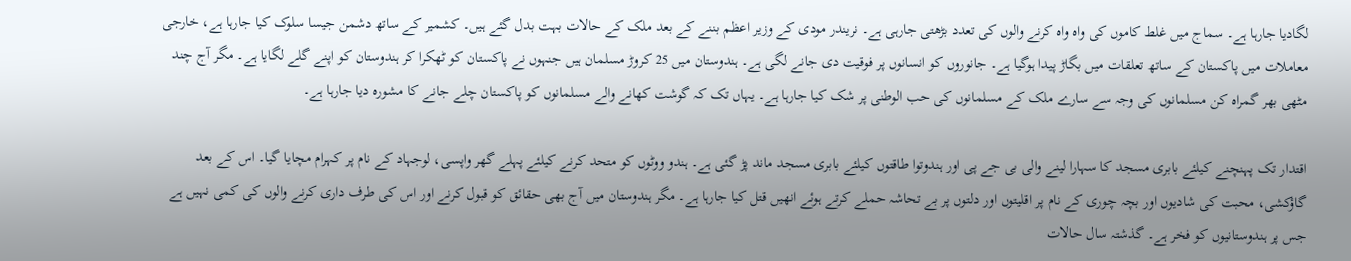لگادیا جارہا ہے۔ سماج میں غلط کاموں کی واہ واہ کرنے والوں کی تعدد بڑھتی جارہی ہے۔ نریندر مودی کے وزیر اعظم بننے کے بعد ملک کے حالات بہت بدل گئے ہیں۔ کشمیر کے ساتھ دشمن جیسا سلوک کیا جارہا ہے، خارجی معاملات میں پاکستان کے ساتھ تعلقات میں بگاڑ پیدا ہوگیا ہے۔ جانوروں کو انسانوں پر فوقیت دی جانے لگی ہے۔ ہندوستان میں 25 کروڑ مسلمان ہیں جنہوں نے پاکستان کو ٹھکرا کر ہندوستان کو اپنے گلے لگایا ہے۔ مگر آج چند مٹھی بھر گمراہ کن مسلمانوں کی وجہ سے سارے ملک کے مسلمانوں کی حب الوطنی پر شک کیا جارہا ہے۔ یہاں تک کہ گوشت کھانے والے مسلمانوں کو پاکستان چلے جانے کا مشورہ دیا جارہا ہے۔

اقتدار تک پہنچنے کیلئے بابری مسجد کا سہارا لینے والی بی جے پی اور ہندوتوا طاقتوں کیلئے بابری مسجد ماند پڑ گئی ہے۔ ہندو ووٹوں کو متحد کرنے کیلئے پہلے گھر واپسی، لوجہاد کے نام پر کہرام مچایا گیا۔ اس کے بعد گاؤکشی، محبت کی شادیوں اور بچہ چوری کے نام پر اقلیتوں اور دلتوں پر بے تحاشہ حملے کرتے ہوئے انھیں قتل کیا جارہا ہے۔ مگر ہندوستان میں آج بھی حقائق کو قبول کرنے اور اس کی طرف داری کرنے والوں کی کمی نہیں ہے جس پر ہندوستانیوں کو فخر ہے۔ گذشتہ سال حالات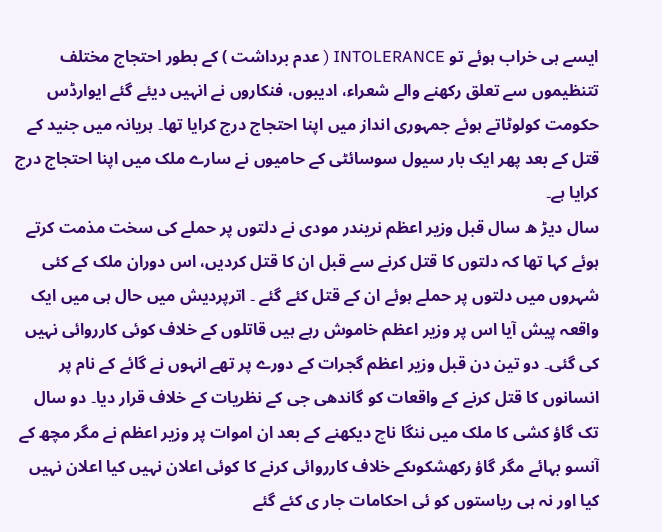ایسے ہی خراب ہوئے تو INTOLERANCE ( عدم برداشت ) کے بطور احتجاج مختلف تتنظیموں سے تعلق رکھنے والے شعراء، ادیبوں، فنکاروں نے انہیں دیئے گئے ایوارڈس حکومت کولوٹاتے ہوئے جمہوری انداز میں اپنا احتجاج درج کرایا تھا۔ ہریانہ میں جنید کے قتل کے بعد پھر ایک بار سیول سوسائٹی کے حامیوں نے سارے ملک میں اپنا احتجاج درج کرایا ہے۔
سال دیڑ ھ سال قبل وزیر اعظم نریندر مودی نے دلتوں پر حملے کی سخت مذمت کرتے ہوئے کہا تھا کہ دلتوں کا قتل کرنے سے قبل ان کا قتل کردیں، اس دوران ملک کے کئی شہروں میں دلتوں پر حملے ہوئے ان کے قتل کئے گئے ۔ اترپردیش میں حال ہی میں ایک واقعہ پیش آیا اس پر وزیر اعظم خاموش رہے ہیں قاتلوں کے خلاف کوئی کارروائی نہیں کی گئی۔ دو تین دن قبل وزیر اعظم گجرات کے دورے پر تھے انہوں نے گائے کے نام پر انسانوں کا قتل کرنے کے واقعات کو گاندھی جی کے نظریات کے خلاف قرار دیا۔ دو سال تک گاؤ کشی کا ملک میں ننگا ناچ دیکھنے کے بعد ان اموات پر وزیر اعظم نے مگر مچھ کے آنسو بہائے مگر گاؤ رکھشکوںکے خلاف کارروائی کرنے کا کوئی اعلان نہیں کیا اعلان نہیں کیا اور نہ ہی ریاستوں کو ئی احکامات جار ی کئے گئے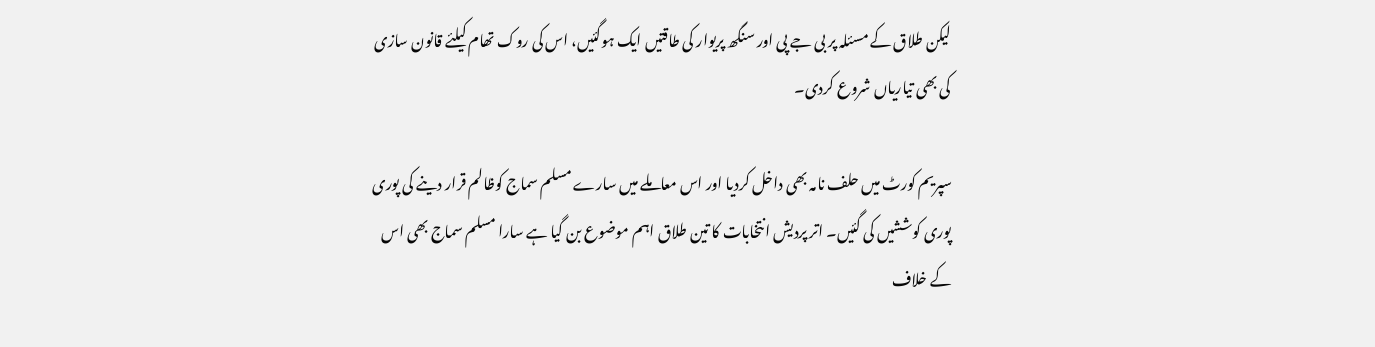لیکن طلاق کے مسئلہ پر بی جے پی اور سنگھ پریوار کی طاقتیں ایک ہوگئیں، اس کی روک تھام کیلئے قانون سازی کی بھی تیاریاں شروع کردی۔

سپریم کورٹ میں حلف نامہ بھی داخل کردیا اور اس معاملے میں سارے مسلم سماج کوظالم قرار دینے کی پوری پوری کوششیں کی گئیں۔ اتر پردیش انتخابات کا تین طلاق اہم موضوع بن گیا ہے سارا مسلم سماج بھی اس کے خلاف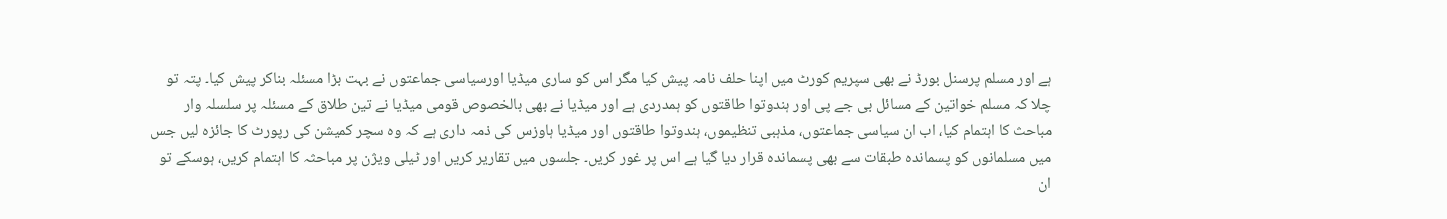ہے اور مسلم پرسنل بورڈ نے بھی سپریم کورٹ میں اپنا حلف نامہ پیش کیا مگر اس کو ساری میڈیا اورسیاسی جماعتوں نے بہت بڑا مسئلہ بناکر پیش کیا۔ پتہ تو چلا کہ مسلم خواتین کے مسائل بی جے پی اور ہندوتوا طاقتوں کو ہمدردی ہے اور میڈیا نے بھی بالخصوص قومی میڈیا نے تین طلاق کے مسئلہ پر سلسلہ وار مباحث کا اہتمام کیا، اب ان سیاسی جماعتوں، مذہبی تنظیموں، ہندوتوا طاقتوں اور میڈیا ہاوزس کی ذمہ داری ہے کہ وہ سچر کمیشن کی رپورٹ کا جائزہ لیں جس میں مسلمانوں کو پسماندہ طبقات سے بھی پسماندہ قرار دیا گیا ہے اس پر غور کریں۔ جلسوں میں تقاریر کریں اور ٹیلی ویژن پر مباحثہ کا اہتمام کریں، ہوسکے تو ان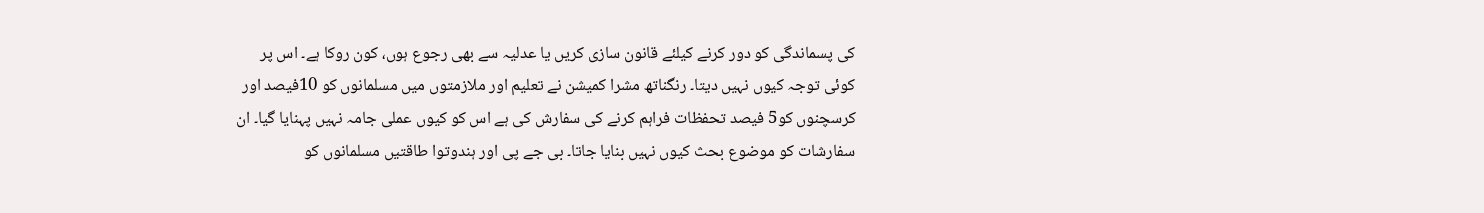کی پسماندگی کو دور کرنے کیلئے قانون سازی کریں یا عدلیہ سے بھی رجوع ہوں، کون روکا ہے۔ اس پر کوئی توجہ کیوں نہیں دیتا۔ رنگناتھ مشرا کمیشن نے تعلیم اور ملازمتوں میں مسلمانوں کو 10فیصد اور کرسچنوں کو5 فیصد تحفظات فراہم کرنے کی سفارش کی ہے اس کو کیوں عملی جامہ نہیں پہنایا گیا۔ ان سفارشات کو موضوع بحث کیوں نہیں بنایا جاتا۔ بی جے پی اور ہندوتوا طاقتیں مسلمانوں کو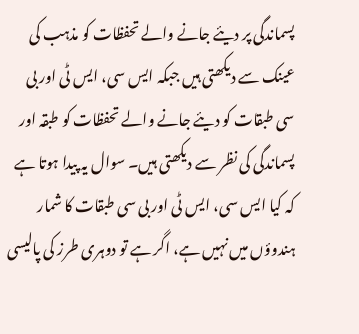پسماندگی پر دیئے جانے والے تحفظات کو مذہب کی عینک سے دیکھتی ہیں جبکہ ایس سی، ایس ٹی اور بی سی طبقات کو دیئے جانے والے تحفظات کو طبقہ اور پسماندگی کی نظر سے دیکھتی ہیں۔ سوال یہ پیدا ہوتا ہے کہ کیا ایس سی، ایس ٹی اور بی سی طبقات کا شمار ہندوؤں میں نہیں ہے، اگر ہے تو دوہری طرز کی پالیسی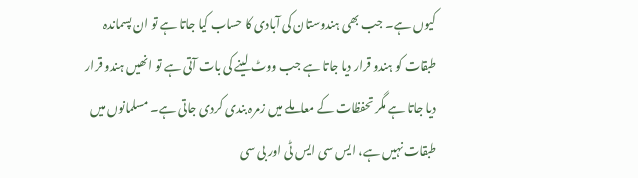کیوں ہے۔ جب بھی ہندوستان کی آبادی کا حساب کیا جاتا ہے تو ان پسماندہ طبقات کو ہندو قرار دیا جاتا ہے جب ووٹ لینے کی بات آتی ہے تو انھیں ہندو قرار دیا جاتا ہے مگر تحفظات کے معاملے میں زمرہ بندی کردی جاتی ہے۔ مسلمانوں میں طبقات نہیں ہے، ایس سی ایس ٹی اور بی سی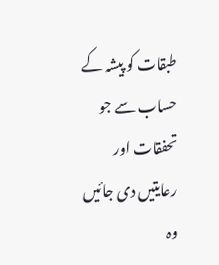طبقات کو پیشہ کے حساب سے جو تحفقات اور رعایتیں دی جائیں وہ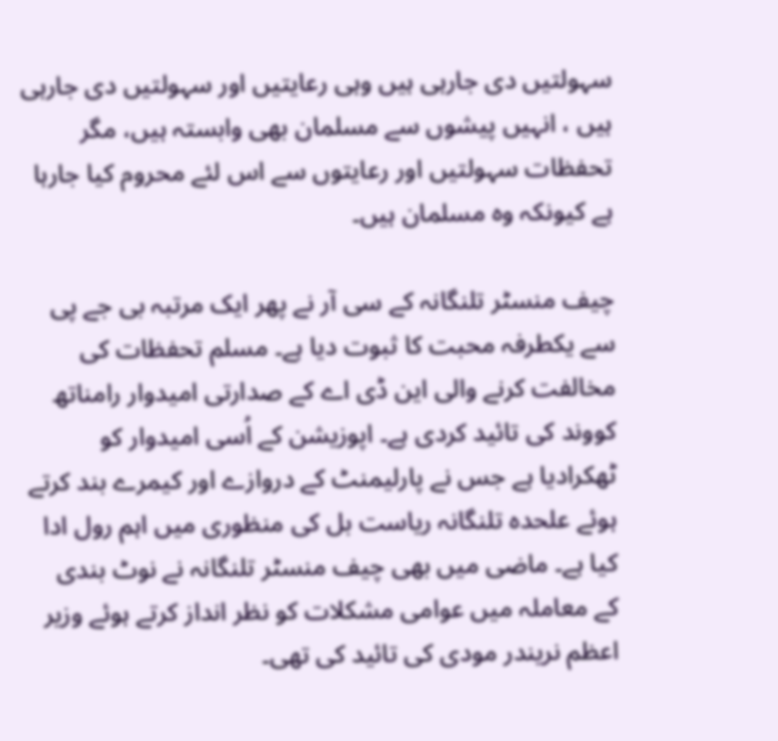سہولتیں دی جارہی ہیں وہی رعایتیں اور سہولتیں دی جارہی ہیں ، انہیں پیشوں سے مسلمان بھی وابستہ ہیں، مگر تحفظات سہولتیں اور رعایتوں سے اس لئے محروم کیا جارہا ہے کیونکہ وہ مسلمان ہیں۔

چیف منسٹر تلنگانہ کے سی آر نے پھر ایک مرتبہ بی جے پی سے یکطرفہ محبت کا ثبوت دیا ہے۔ مسلم تحفظات کی مخالفت کرنے والی این ڈی اے کے صدارتی امیدوار رامناتھ کووند کی تائید کردی ہے۔ اپوزیشن کے اُسی امیدوار کو ٹھکرادیا ہے جس نے پارلیمنٹ کے دروازے اور کیمرے بند کرتے ہوئے علحدہ تلنگانہ ریاست بل کی منظوری میں اہم رول ادا کیا ہے۔ ماضی میں بھی چیف منسٹر تلنگانہ نے نوٹ بندی کے معاملہ میں عوامی مشکلات کو نظر انداز کرتے ہوئے وزیر اعظم نریندر مودی کی تائید کی تھی۔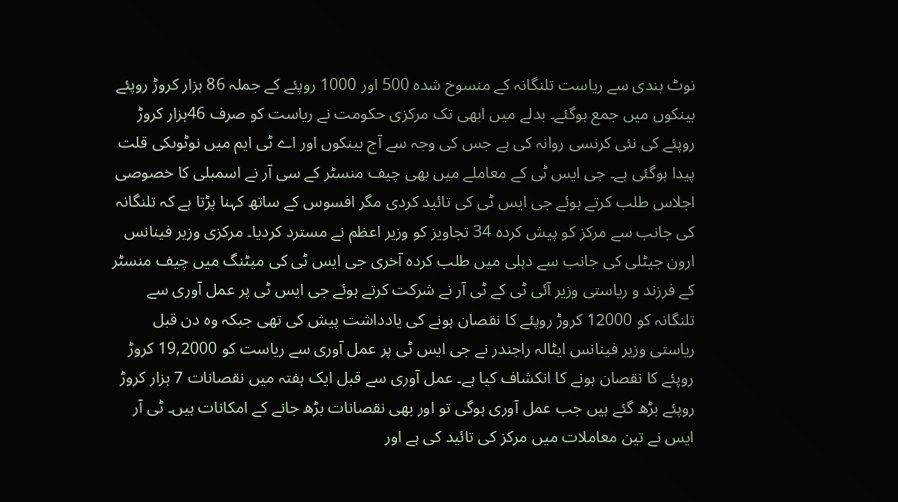نوٹ بندی سے ریاست تلنگانہ کے منسوخ شدہ 500 اور 1000 روپئے کے جملہ 86 ہزار کروڑ روپئے بینکوں میں جمع ہوگئے۔ بدلے میں ابھی تک مرکزی حکومت نے ریاست کو صرف 46ہزار کروڑ روپئے کی نئی کرنسی روانہ کی ہے جس کی وجہ سے آج بینکوں اور اے ٹی ایم میں نوٹوںکی قلت پیدا ہوگئی ہے۔ جی ایس ٹی کے معاملے میں بھی چیف منسٹر کے سی آر نے اسمبلی کا خصوصی اجلاس طلب کرتے ہوئے جی ایس ٹی کی تائید کردی مگر افسوس کے ساتھ کہنا پڑتا ہے کہ تلنگانہ کی جانب سے مرکز کو پیش کردہ 34 تجاویز کو وزیر اعظم نے مسترد کردیا۔ مرکزی وزیر فینانس ارون جیٹلی کی جانب سے دہلی میں طلب کردہ آخری جی ایس ٹی کی میٹنگ میں چیف منسٹر کے فرزند و ریاستی وزیر آئی ٹی کے ٹی آر نے شرکت کرتے ہوئے جی ایس ٹی پر عمل آوری سے تلنگانہ کو 12000 کروڑ روپئے کا نقصان ہونے کی یادداشت پیش کی تھی جبکہ وہ دن قبل ریاستی وزیر فینانس ایٹالہ راجندر نے جی ایس ٹی پر عمل آوری سے ریاست کو 19,2000 کروڑ روپئے کا نقصان ہونے کا انکشاف کیا ہے۔ عمل آوری سے قبل ایک ہفتہ میں نقصانات 7 ہزار کروڑ روپئے بڑھ گئے ہیں جب عمل آوری ہوگی تو اور بھی نقصانات بڑھ جانے کے امکانات ہیں۔ ٹی آر ایس نے تین معاملات میں مرکز کی تائید کی ہے اور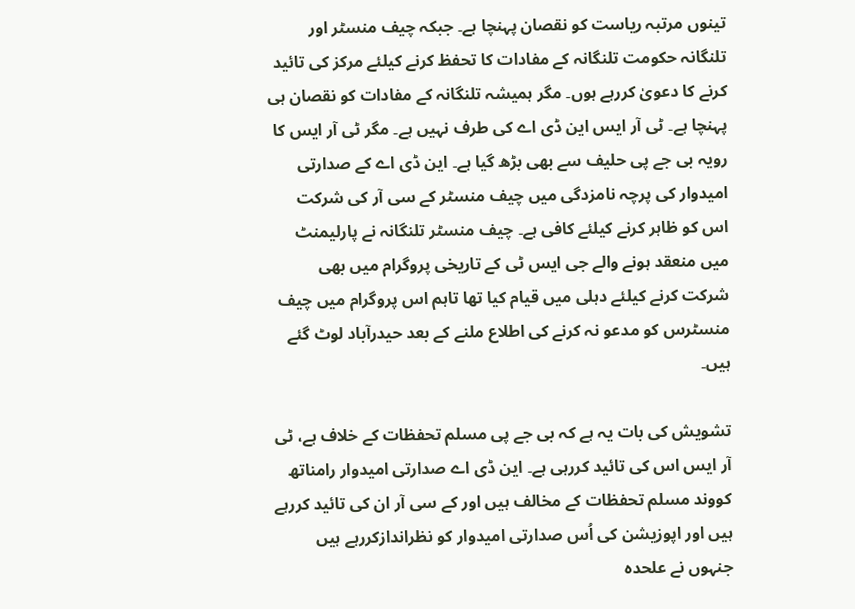تینوں مرتبہ ریاست کو نقصان پہنچا ہے۔ جبکہ چیف منسٹر اور تلنگانہ حکومت تلنگانہ کے مفادات کا تحفظ کرنے کیلئے مرکز کی تائید کرنے کا دعویٰ کررہے ہوں۔ مگر ہمیشہ تلنگانہ کے مفادات کو نقصان ہی پہنچا ہے۔ ٹی آر ایس این ڈی اے کی طرف نہیں ہے۔ مگر ٹی آر ایس کا رویہ بی جے پی حلیف سے بھی بڑھ گیا ہے۔ این ڈی اے کے صدارتی امیدوار کی پرچہ نامزدگی میں چیف منسٹر کے سی آر کی شرکت اس کو ظاہر کرنے کیلئے کافی ہے۔ چیف منسٹر تلنگانہ نے پارلیمنٹ میں منعقد ہونے والے جی ایس ٹی کے تاریخی پروگرام میں بھی شرکت کرنے کیلئے دہلی میں قیام کیا تھا تاہم اس پروگرام میں چیف منسٹرس کو مدعو نہ کرنے کی اطلاع ملنے کے بعد حیدرآباد لوٹ گئے ہیں۔

تشویش کی بات یہ ہے کہ بی جے پی مسلم تحفظات کے خلاف ہے، ٹی آر ایس اس کی تائید کررہی ہے۔ این ڈی اے صدارتی امیدوار رامناتھ کووند مسلم تحفظات کے مخالف ہیں اور کے سی آر ان کی تائید کررہے ہیں اور اپوزیشن کی اُس صدارتی امیدوار کو نظراندازکررہے ہیں جنہوں نے علحدہ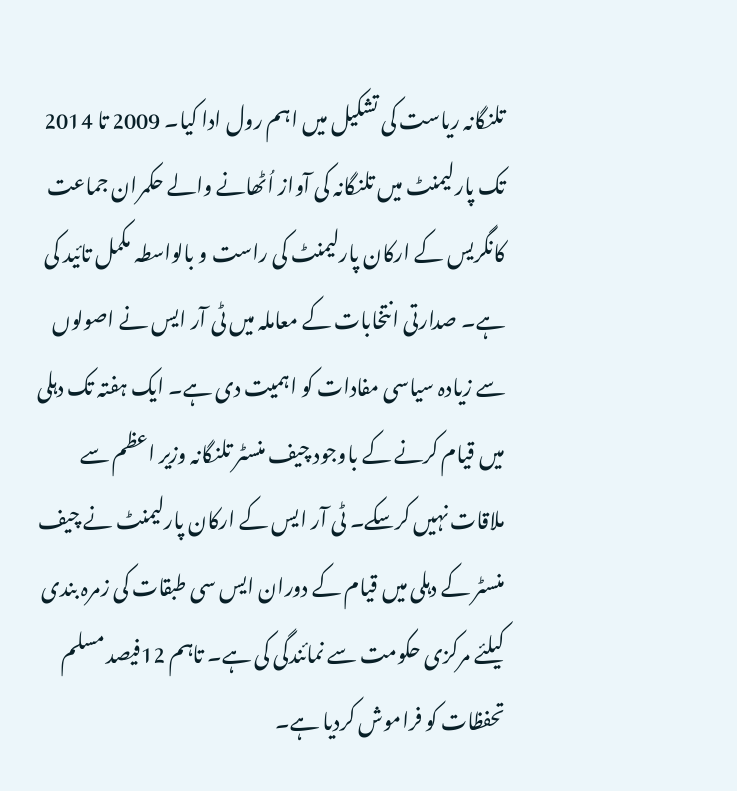تلنگانہ ریاست کی تشکیل میں اہم رول ادا کیا۔ 2009 تا 2014 تک پارلیمنٹ میں تلنگانہ کی آواز اُٹھانے والے حکمران جماعت کانگریس کے ارکان پارلیمنٹ کی راست و بالواسطہ مکمل تائید کی ہے۔ صدارتی انتخابات کے معاملہ میں ٹی آر ایس نے اصولوں سے زیادہ سیاسی مفادات کو اہمیت دی ہے۔ ایک ہفتہ تک دہلی میں قیام کرنے کے باوجود چیف منسٹر تلنگانہ وزیر اعظم سے ملاقات نہیں کرسکے۔ ٹی آر ایس کے ارکان پارلیمنٹ نے چیف منسٹر کے دہلی میں قیام کے دوران ایس سی طبقات کی زمرہ بندی کیلئے مرکزی حکومت سے نمائندگی کی ہے۔ تاہم 12فیصد مسلم تحفظات کو فراموش کردیا ہے۔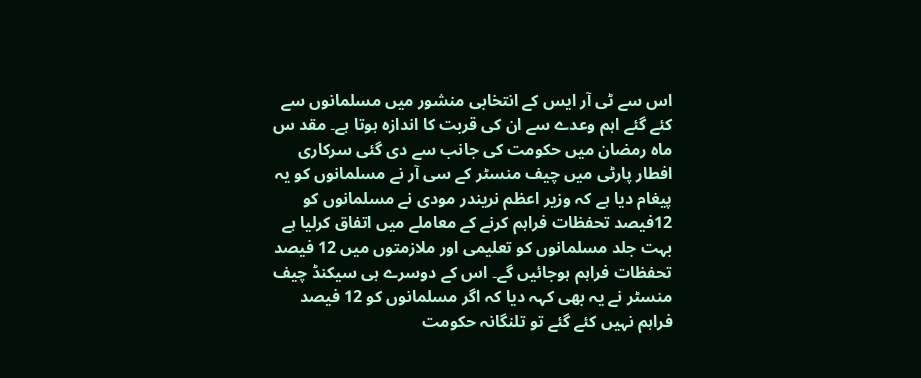اس سے ٹی آر ایس کے انتخابی منشور میں مسلمانوں سے کئے گئے اہم وعدے سے ان کی قربت کا اندازہ ہوتا ہے۔ مقد س ماہ رمضان میں حکومت کی جانب سے دی گئی سرکاری افطار پارٹی میں چیف منسٹر کے سی آر نے مسلمانوں کو یہ پیغام دیا ہے کہ وزیر اعظم نریندر مودی نے مسلمانوں کو 12فیصد تحفظات فراہم کرنے کے معاملے میں اتفاق کرلیا ہے بہت جلد مسلمانوں کو تعلیمی اور ملازمتوں میں 12 فیصد تحفظات فراہم ہوجائیں گے۔ اس کے دوسرے ہی سیکنڈ چیف منسٹر نے یہ بھی کہہ دیا کہ اگر مسلمانوں کو 12 فیصد فراہم نہیں کئے گئے تو تلنگانہ حکومت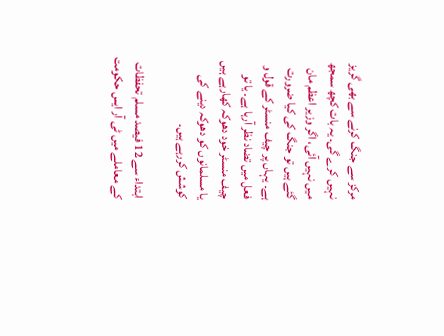مرکز سے جنگ کرنے سے بھی گریز نہیں کرے گی۔ یہ بات کچھ سمجھ میں نہیں آئی، اگر وزیر اعظم مان گئے ہیں تو جنگ کی کیا ضرورت ہے۔ یہاں پر چیف منسٹر کے قول و فعل میں تضاد نظر آرہا ہے۔ یا تو چیف منسٹر خود دھوکہ کھارہے ہیں یا مسلمانوں کو دھوکہ دینے کی کوشش کررہے ہیں۔

ابتداء سے 12 فیصد مسلم تحفظات کے معاملے میں ٹی آر ایس حکومت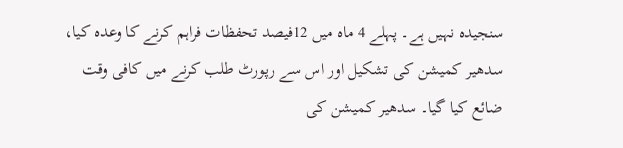سنجیدہ نہیں ہے۔ پہلے 4 ماہ میں 12فیصد تحفظات فراہم کرنے کا وعدہ کیا، سدھیر کمیشن کی تشکیل اور اس سے رپورٹ طلب کرنے میں کافی وقت ضائع کیا گیا۔ سدھیر کمیشن کی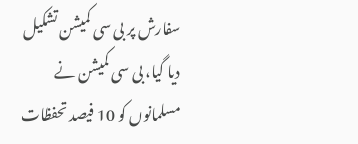سفارش پر بی سی کمیشن تشکیل دیا گیا، بی سی کمیشن نے مسلمانوں کو 10 فیصد تحفظات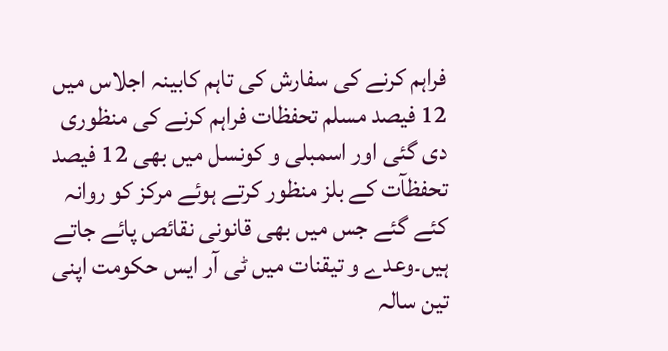فراہم کرنے کی سفارش کی تاہم کابینہ اجلاس میں 12 فیصد مسلم تحفظات فراہم کرنے کی منظوری دی گئی اور اسمبلی و کونسل میں بھی 12 فیصد تحفظآت کے بلز منظور کرتے ہوئے مرکز کو روانہ کئے گئے جس میں بھی قانونی نقائص پائے جاتے ہیں۔وعدے و تیقنات میں ٹی آر ایس حکومت اپنی تین سالہ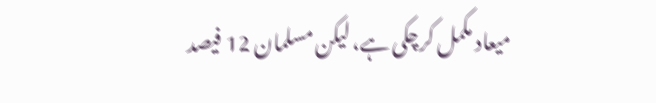میعاد مکمل کرچکی ہے، لیکن مسلمان 12 فیصد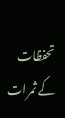تحفظات کے ثمرات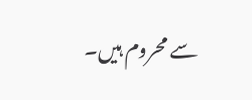سے محروم ہیں۔